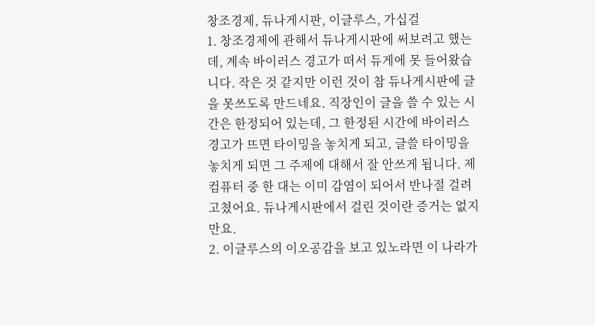창조경제, 듀나게시판, 이글루스, 가십걸
1. 창조경제에 관해서 듀나게시판에 써보려고 했는데, 계속 바이러스 경고가 떠서 듀게에 못 들어왔습니다. 작은 것 같지만 이런 것이 참 듀나게시판에 글을 못쓰도록 만드네요. 직장인이 글을 쓸 수 있는 시간은 한정되어 있는데, 그 한정된 시간에 바이러스 경고가 뜨면 타이밍을 놓치게 되고, 글쓸 타이밍을 놓치게 되면 그 주제에 대해서 잘 안쓰게 됩니다. 제 컴퓨터 중 한 대는 이미 감염이 되어서 반나절 걸려 고쳤어요. 듀나게시판에서 걸린 것이란 증거는 없지만요.
2. 이글루스의 이오공감을 보고 있노라면 이 나라가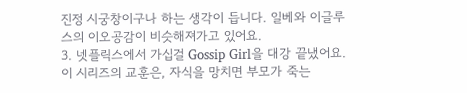진정 시궁창이구나 하는 생각이 듭니다. 일베와 이글루스의 이오공감이 비슷해져가고 있어요.
3. 넷플릭스에서 가십걸 Gossip Girl을 대강 끝냈어요. 이 시리즈의 교훈은, 자식을 망치면 부모가 죽는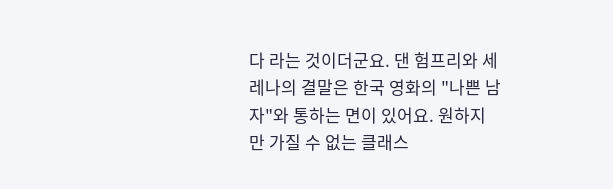다 라는 것이더군요. 댄 험프리와 세레나의 결말은 한국 영화의 "나쁜 남자"와 통하는 면이 있어요. 원하지만 가질 수 없는 클래스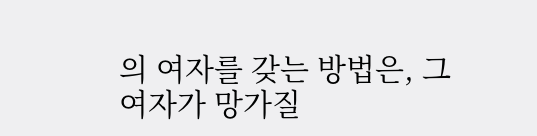의 여자를 갖는 방법은, 그 여자가 망가질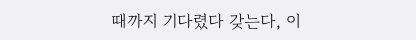때까지 기다렸다 갖는다, 이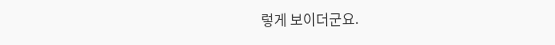렇게 보이더군요.